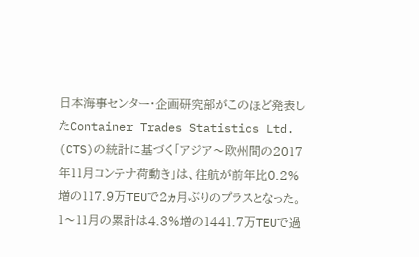日本海事センター・企画研究部がこのほど発表したContainer Trades Statistics Ltd. (CTS)の統計に基づく「アジア〜欧州間の2017年11月コンテナ荷動き」は、往航が前年比0.2%増の117.9万TEUで2ヵ月ぶりのプラスとなった。
1〜11月の累計は4.3%増の1441.7万TEUで過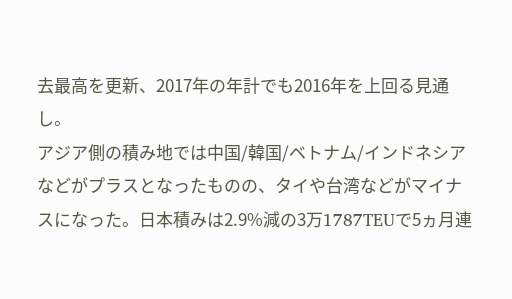去最高を更新、2017年の年計でも2016年を上回る見通し。
アジア側の積み地では中国/韓国/ベトナム/インドネシアなどがプラスとなったものの、タイや台湾などがマイナスになった。日本積みは2.9%減の3万1787TEUで5ヵ月連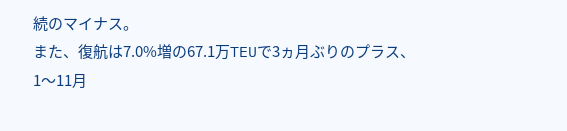続のマイナス。
また、復航は7.0%増の67.1万TEUで3ヵ月ぶりのプラス、1〜11月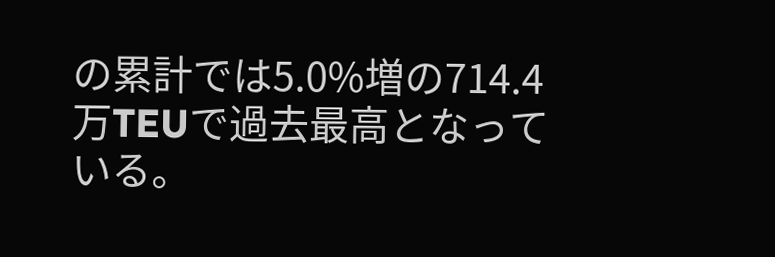の累計では5.0%増の714.4万TEUで過去最高となっている。